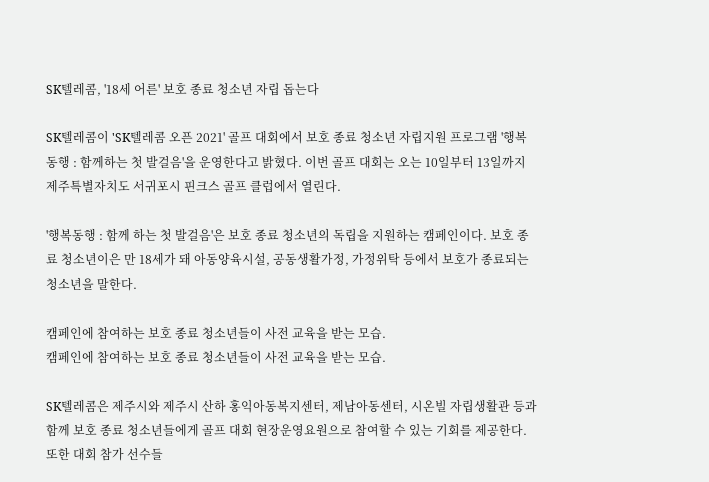SK텔레콤, '18세 어른' 보호 종료 청소년 자립 돕는다

SK텔레콤이 'SK텔레콤 오픈 2021' 골프 대회에서 보호 종료 청소년 자립지원 프로그램 '행복동행 : 함께하는 첫 발걸음'을 운영한다고 밝혔다. 이번 골프 대회는 오는 10일부터 13일까지 제주특별자치도 서귀포시 핀크스 골프 클럽에서 열린다.

'행복동행 : 함께 하는 첫 발걸음'은 보호 종료 청소년의 독립을 지원하는 캠페인이다. 보호 종료 청소년이은 만 18세가 돼 아동양육시설, 공동생활가정, 가정위탁 등에서 보호가 종료되는 청소년을 말한다.

캠페인에 참여하는 보호 종료 청소년들이 사전 교육을 받는 모습.
캠페인에 참여하는 보호 종료 청소년들이 사전 교육을 받는 모습.

SK텔레콤은 제주시와 제주시 산하 홍익아동복지센터, 제남아동센터, 시온빌 자립생활관 등과 함께 보호 종료 청소년들에게 골프 대회 현장운영요원으로 참여할 수 있는 기회를 제공한다. 또한 대회 참가 선수들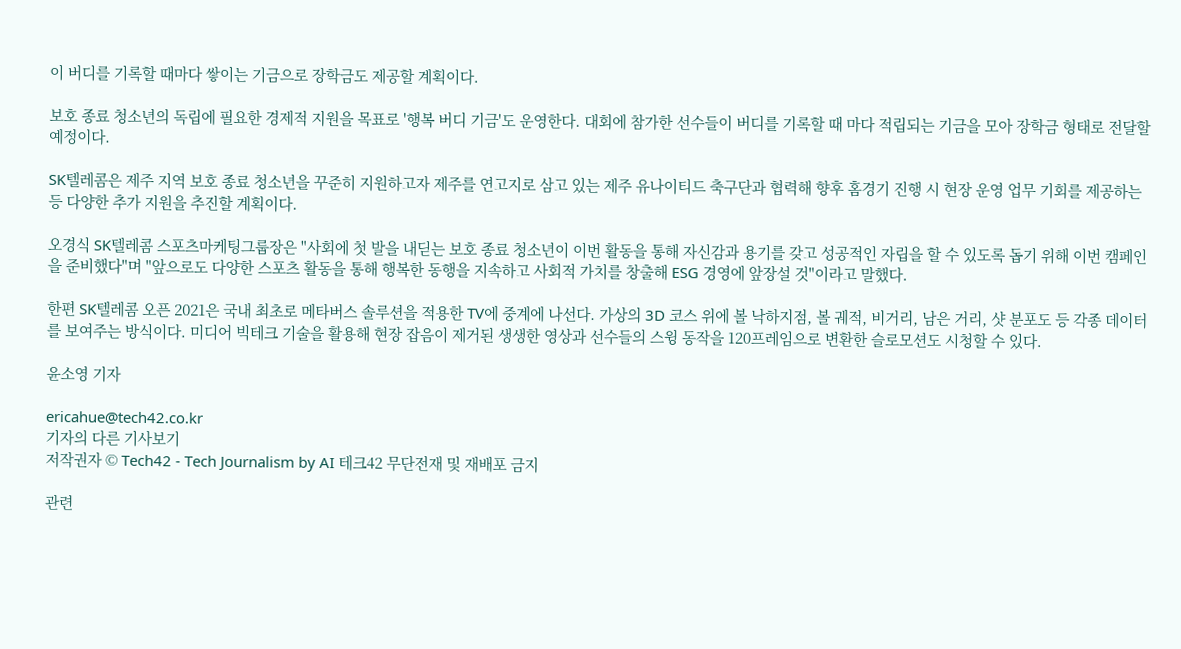이 버디를 기록할 때마다 쌓이는 기금으로 장학금도 제공할 계획이다.

보호 종료 청소년의 독립에 필요한 경제적 지원을 목표로 '행복 버디 기금'도 운영한다. 대회에 참가한 선수들이 버디를 기록할 때 마다 적립되는 기금을 모아 장학금 형태로 전달할 예정이다.

SK텔레콤은 제주 지역 보호 종료 청소년을 꾸준히 지원하고자 제주를 연고지로 삼고 있는 제주 유나이티드 축구단과 협력해 향후 홈경기 진행 시 현장 운영 업무 기회를 제공하는 등 다양한 추가 지원을 추진할 계획이다.

오경식 SK텔레콤 스포츠마케팅그룹장은 "사회에 첫 발을 내딛는 보호 종료 청소년이 이번 활동을 통해 자신감과 용기를 갖고 성공적인 자립을 할 수 있도록 돕기 위해 이번 캠페인을 준비했다"며 "앞으로도 다양한 스포츠 활동을 통해 행복한 동행을 지속하고 사회적 가치를 창출해 ESG 경영에 앞장설 것"이라고 말했다.

한편 SK텔레콤 오픈 2021은 국내 최초로 메타버스 솔루션을 적용한 TV에 중계에 나선다. 가상의 3D 코스 위에 볼 낙하지점, 볼 궤적, 비거리, 남은 거리, 샷 분포도 등 각종 데이터를 보여주는 방식이다. 미디어 빅테크 기술을 활용해 현장 잡음이 제거된 생생한 영상과 선수들의 스윙 동작을 120프레임으로 변환한 슬로모션도 시청할 수 있다.

윤소영 기자

ericahue@tech42.co.kr
기자의 다른 기사보기
저작권자 © Tech42 - Tech Journalism by AI 테크42 무단전재 및 재배포 금지

관련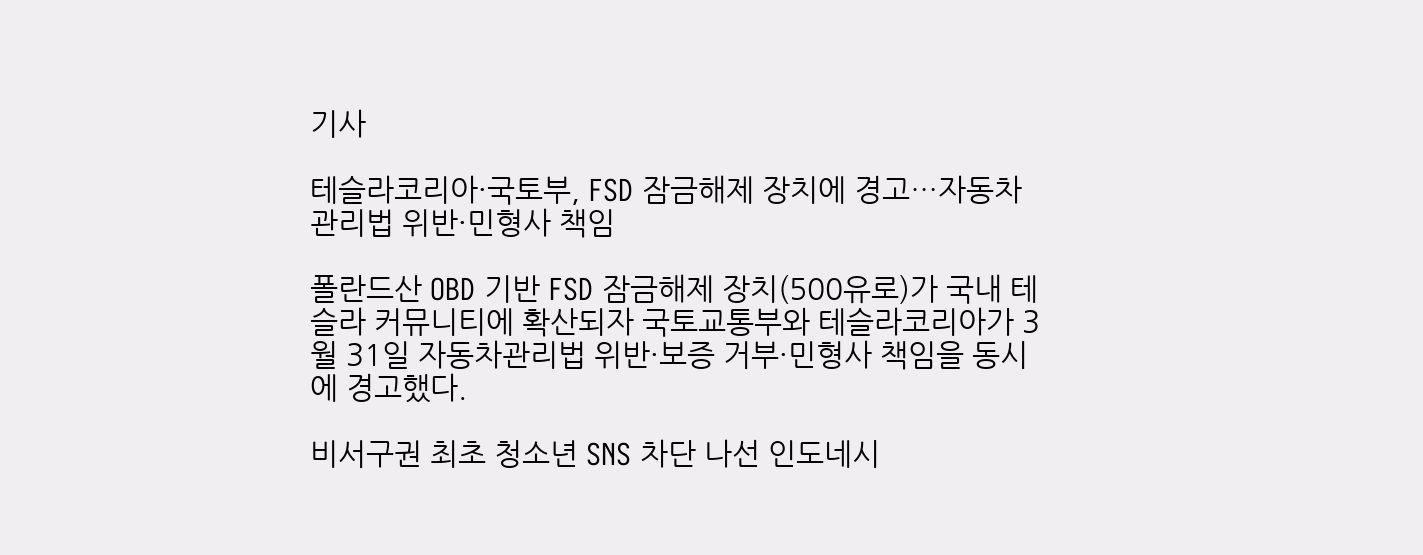기사

테슬라코리아·국토부, FSD 잠금해제 장치에 경고…자동차관리법 위반·민형사 책임

폴란드산 OBD 기반 FSD 잠금해제 장치(500유로)가 국내 테슬라 커뮤니티에 확산되자 국토교통부와 테슬라코리아가 3월 31일 자동차관리법 위반·보증 거부·민형사 책임을 동시에 경고했다.

비서구권 최초 청소년 SNS 차단 나선 인도네시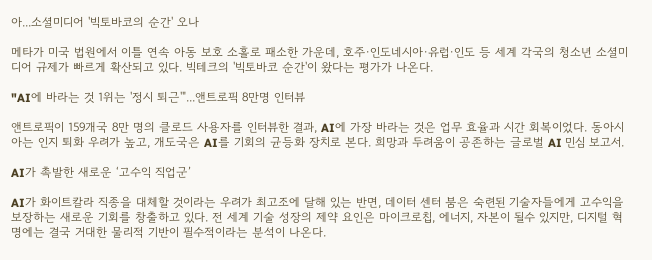아...소셜미디어 '빅토바코의 순간' 오나

메타가 미국 법원에서 이틀 연속 아동 보호 소홀로 패소한 가운데, 호주·인도네시아·유럽·인도 등 세계 각국의 청소년 소셜미디어 규제가 빠르게 확산되고 있다. 빅테크의 '빅토바코 순간'이 왔다는 평가가 나온다.

"AI에 바라는 것 1위는 '정시 퇴근'"...앤트로픽 8만명 인터뷰

앤트로픽이 159개국 8만 명의 클로드 사용자를 인터뷰한 결과, AI에 가장 바라는 것은 업무 효율과 시간 회복이었다. 동아시아는 인지 퇴화 우려가 높고, 개도국은 AI를 기회의 균등화 장치로 본다. 희망과 두려움이 공존하는 글로벌 AI 민심 보고서.

AI가 촉발한 새로운 ‘고수익 직업군’

AI가 화이트칼라 직종을 대체할 것이라는 우려가 최고조에 달해 있는 반면, 데이터 센터 붐은 숙련된 기술자들에게 고수익을 보장하는 새로운 기회를 창출하고 있다. 전 세계 기술 성장의 제약 요인은 마이크로칩, 에너지, 자본이 될수 있지만, 디지털 혁명에는 결국 거대한 물리적 기반이 필수적이라는 분석이 나온다.